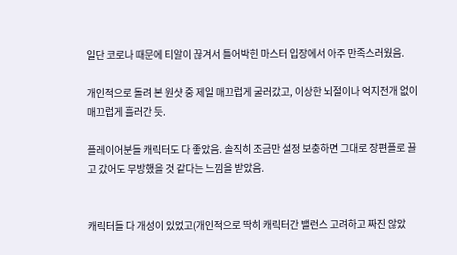일단 코로나 때문에 티알이 끊겨서 틀어박힌 마스터 입장에서 아주 만족스러웠음.

개인적으로 돌려 본 원샷 중 제일 매끄럽게 굴러갔고, 이상한 뇌절이나 억지전개 없이 매끄럽게 흘러간 듯.

플레이어분들 캐릭터도 다 좋았음. 솔직히 조금만 설정 보충하면 그대로 장편플로 끌고 갔어도 무방했을 것 같다는 느낌을 받았음.


캐릭터들 다 개성이 있었고(개인적으로 딱히 캐릭터간 밸런스 고려하고 짜진 않았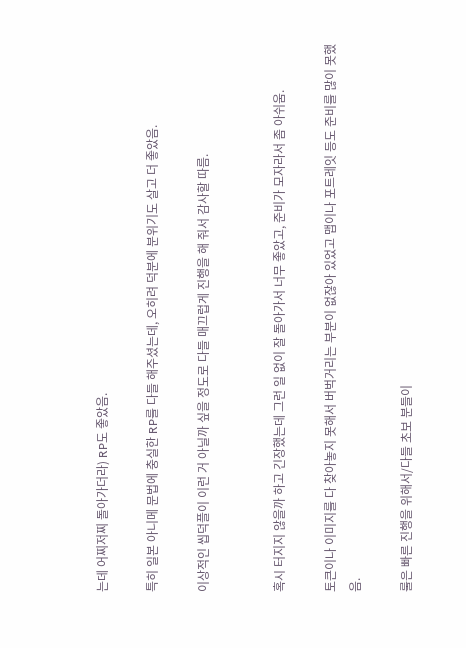는데 어찌저찌 돌아가더라) RP도 좋았음.

특히 일본 아니메 문법에 충실한 RP를 다들 해주셨는데, 오히려 덕분에 분위기도 살고 더 좋았음.

이상적인 씹덕플이 이런 거 아닐까 싶을 정도로 다들 매끄럽게 진행을 해 줘서 감사할 따름.


혹시 터지지 않을까 하고 긴장했는데 그런 일 없이 잘 돌아가서 너무 좋았고, 준비가 모자라서 좀 아쉬움.

토큰이나 이미지를 다 찾아놓지 못해서 버벅거리는 부분이 없잖아 있었고 맵이나 포트레잇 등도 준비를 많이 못했음.

룰은 빠른 진행을 위해서/다들 초보 분들이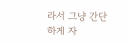라서 그냥 간단하게 자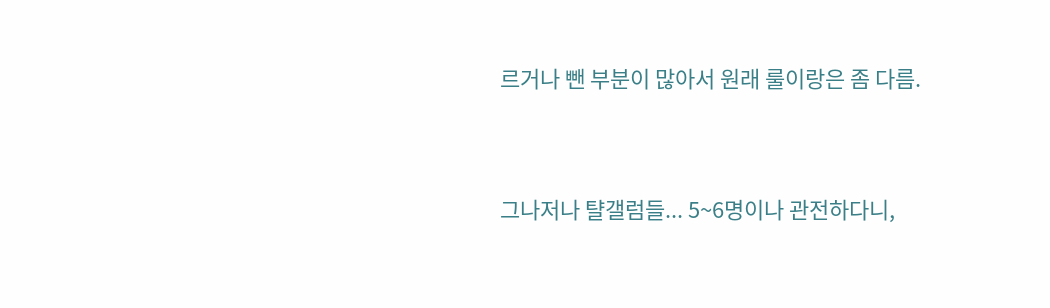르거나 뺀 부분이 많아서 원래 룰이랑은 좀 다름.


그나저나 턀갤럼들... 5~6명이나 관전하다니,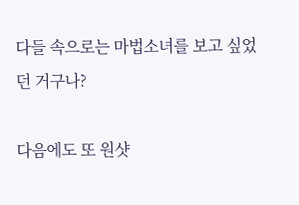다들 속으로는 마법소녀를 보고 싶었던 거구나?

다음에도 또 원샷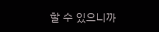할 수 있으니까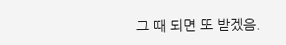그 때 되면 또 받겠음.